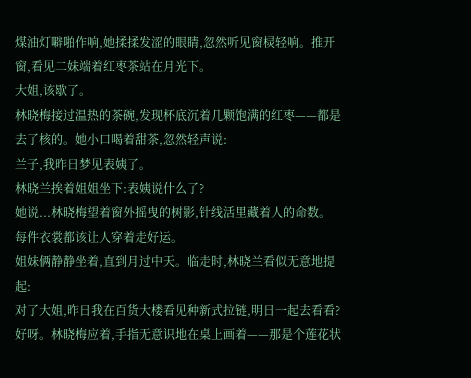煤油灯噼啪作响,她揉揉发涩的眼睛,忽然听见窗棂轻响。推开窗,看见二妹端着红枣茶站在月光下。
大姐,该歇了。
林晓梅接过温热的茶碗,发现杯底沉着几颗饱满的红枣——都是去了核的。她小口喝着甜茶,忽然轻声说:
兰子,我昨日梦见表姨了。
林晓兰挨着姐姐坐下:表姨说什么了?
她说...林晓梅望着窗外摇曳的树影,针线活里藏着人的命数。每件衣裳都该让人穿着走好运。
姐妹俩静静坐着,直到月过中天。临走时,林晓兰看似无意地提起:
对了大姐,昨日我在百货大楼看见种新式拉链,明日一起去看看?
好呀。林晓梅应着,手指无意识地在桌上画着——那是个莲花状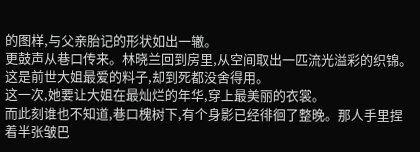的图样,与父亲胎记的形状如出一辙。
更鼓声从巷口传来。林晓兰回到房里,从空间取出一匹流光溢彩的织锦。这是前世大姐最爱的料子,却到死都没舍得用。
这一次,她要让大姐在最灿烂的年华,穿上最美丽的衣裳。
而此刻谁也不知道,巷口槐树下,有个身影已经徘徊了整晚。那人手里捏着半张皱巴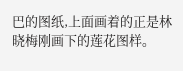巴的图纸,上面画着的正是林晓梅刚画下的莲花图样。